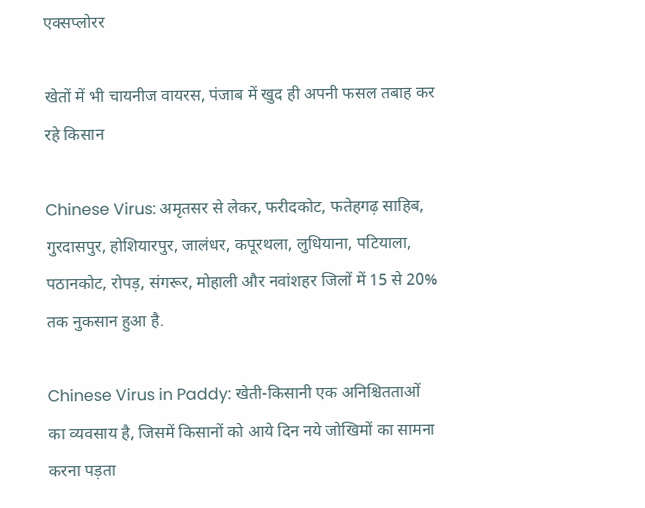एक्सप्लोरर

खेतों में भी चायनीज वायरस, पंजाब में खुद ही अपनी फसल तबाह कर रहे किसान

Chinese Virus: अमृतसर से लेकर, फरीदकोट, फतेहगढ़ साहिब, गुरदासपुर, होशियारपुर, जालंधर, कपूरथला, लुधियाना, पटियाला, पठानकोट, रोपड़, संगरूर, मोहाली और नवांशहर जिलों में 15 से 20% तक नुकसान हुआ है.

Chinese Virus in Paddy: खेती-किसानी एक अनिश्चितताओं का व्यवसाय है, जिसमें किसानों को आये दिन नये जोखिमों का सामना करना पड़ता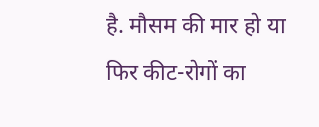है. मौसम की मार हो या फिर कीट-रोगों का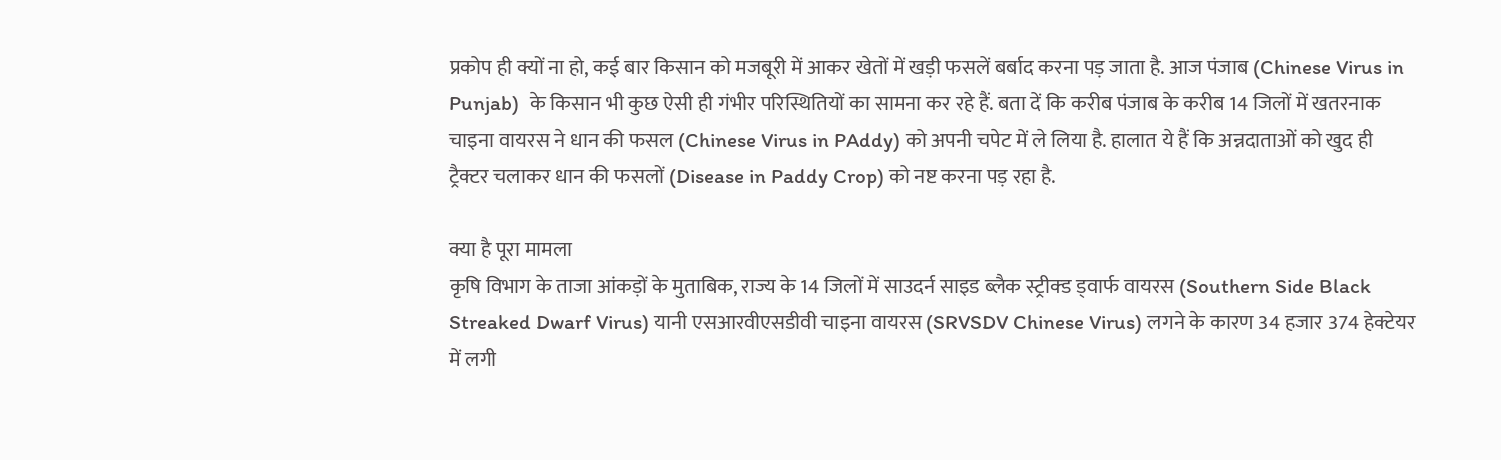प्रकोप ही क्यों ना हो, कई बार किसान को मजबूरी में आकर खेतों में खड़ी फसलें बर्बाद करना पड़ जाता है. आज पंजाब (Chinese Virus in Punjab)  के किसान भी कुछ ऐसी ही गंभीर परिस्थितियों का सामना कर रहे हैं. बता दें कि करीब पंजाब के करीब 14 जिलों में खतरनाक चाइना वायरस ने धान की फसल (Chinese Virus in PAddy) को अपनी चपेट में ले लिया है. हालात ये हैं कि अन्नदाताओं को खुद ही ट्रैक्टर चलाकर धान की फसलों (Disease in Paddy Crop) को नष्ट करना पड़ रहा है.

क्या है पूरा मामला
कृषि विभाग के ताजा आंकड़ों के मुताबिक, राज्य के 14 जिलों में साउदर्न साइड ब्लैक स्ट्रीक्ड ड्वार्फ वायरस (Southern Side Black Streaked Dwarf Virus) यानी एसआरवीएसडीवी चाइना वायरस (SRVSDV Chinese Virus) लगने के कारण 34 हजार 374 हेक्टेयर में लगी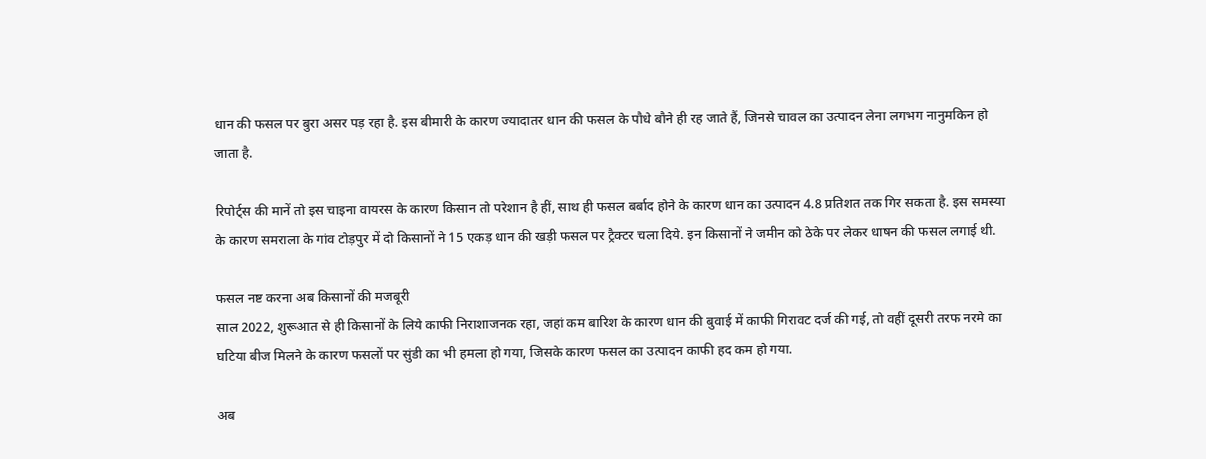धान की फसल पर बुरा असर पड़ रहा है. इस बीमारी के कारण ज्यादातर धान की फसल के पौधे बौने ही रह जाते हैं, जिनसे चावल का उत्पादन लेना लगभग नानुमकिन हो जाता है.

रिपोर्ट्स की मानें तो इस चाइना वायरस के कारण किसान तो परेशान है हीं, साथ ही फसल बर्बाद होने के कारण धान का उत्पादन 4.8 प्रतिशत तक गिर सकता है. इस समस्या के कारण समराला के गांव टोड़पुर में दो किसानों ने 15 एकड़ धान की खड़ी फसल पर ट्रैक्टर चला दिये. इन किसानों ने जमीन को ठेके पर लेकर धाषन की फसल लगाई थी.

फसल नष्ट करना अब किसानों की मजबूरी
साल 2022, शुरूआत से ही किसानों के लिये काफी निराशाजनक रहा, जहां कम बारिश के कारण धान की बुवाई में काफी गिरावट दर्ज की गई, तो वहीं दूसरी तरफ नरमे का घटिया बीज मिलने के कारण फसलों पर सुंडी का भी हमला हो गया, जिसके कारण फसल का उत्पादन काफी हद कम हो गया.

अब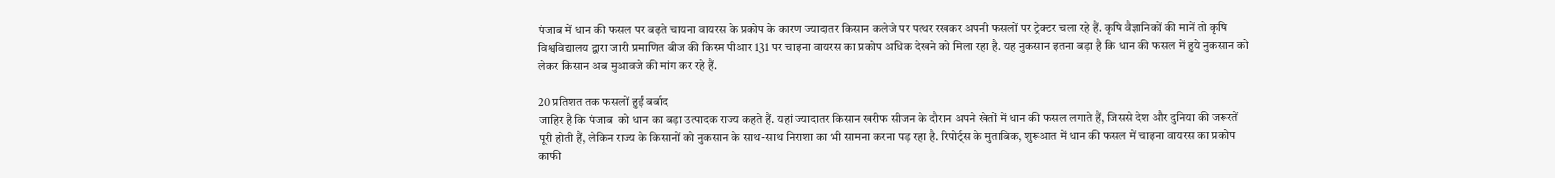पंजाब में धान की फसल पर बढ़ते चायना वायरस के प्रकोप के कारण ज्यादातर किसान कलेजे पर पत्थर रखकर अपनी फसलों पर ट्रेक्टर चला रहे हैं. कृषि वैज्ञानिकों की मानें तो कृषि विश्वविद्यालय द्वारा जारी प्रमाणित बीज की किस्म पीआर 131 पर चाइना वायरस का प्रकोप अधिक देखने को मिला रहा है. यह नुकसान इतना बड़ा है कि धान की फसल में हुये नुकसान को लेकर किसान अब मुआवजे की मांग कर रहे हैं.

20 प्रतिशत तक फसलों हुईं बर्बाद
जाहिर है कि पंजाब  को धान का बड़ा उत्पादक राज्य कहते हैं. यहां ज्यादातर किसान खरीफ सीजन के दौरान अपने खेतों में धान की फसल लगाते हैं, जिससे देश और दुनिया की जरूरतें पूरी होती हैं, लेकिन राज्य के किसानों को नुकसान के साथ-साथ निराशा का भी सामना करना पड़ रहा है. रिपोर्ट्स के मुताबिक, शुरूआत में धान की फसल में चाइना वायरस का प्रकोप काफी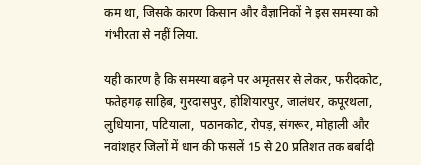कम था, जिसके कारण किसान और वैज्ञानिकों ने इस समस्या को गंभीरता से नहीं लिया.

यही कारण है कि समस्या बढ़ने पर अमृतसर से लेकर, फरीदकोट, फतेहगढ़ साहिब, गुरदासपुर, होशियारपुर, जालंधर, कपूरथला, लुधियाना, पटियाला,  पठानकोट, रोपड़, संगरूर, मोहाली और नवांशहर जिलों में धान की फसलें 15 से 20 प्रतिशत तक बर्बादी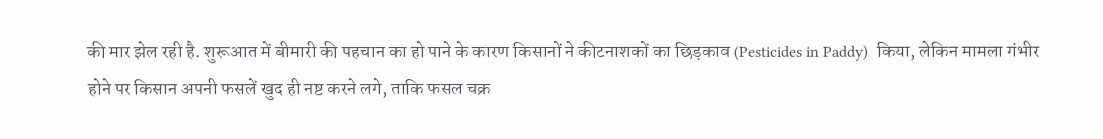की मार झेल रही है. शुरूआत में बीमारी की पहचान का हो पाने के कारण किसानों ने कीटनाशकों का छिड़काव (Pesticides in Paddy)  किया, लेकिन मामला गंभीर होने पर किसान अपनी फसलें खुद ही नष्ट करने लगे, ताकि फसल चक्र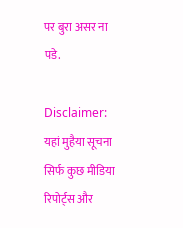पर बुरा असर ना पडे.

Disclaimer: यहां मुहैया सूचना सिर्फ कुछ मीडिया रिपोर्ट्स और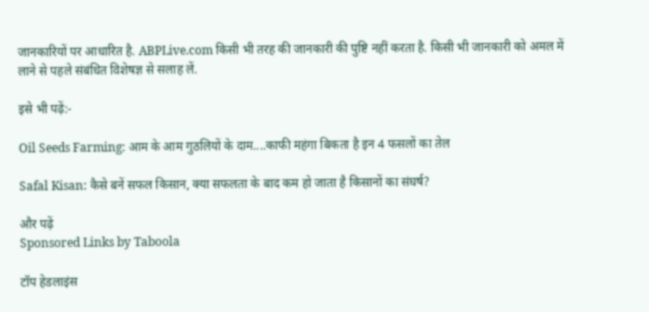जानकारियों पर आधारित है. ABPLive.com किसी भी तरह की जानकारी की पुष्टि नहीं करता है. किसी भी जानकारी को अमल में लाने से पहले संबंधित विशेषज्ञ से सलाह लें.

इसे भी पढ़ें:-

Oil Seeds Farming: आम के आम गुठलियों के दाम....काफी महंगा बिकता है इन 4 फसलों का तेल

Safal Kisan: कैसे बनें सफल किसान, क्या सफलता के बाद कम हो जाता है किसानों का संघर्ष?

और पढ़ें
Sponsored Links by Taboola

टॉप हेडलाइंस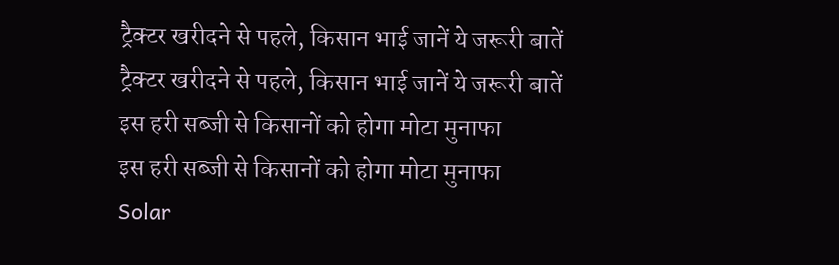ट्रैक्टर खरीदने से पहले, किसान भाई जानें ये जरूरी बातें
ट्रैक्टर खरीदने से पहले, किसान भाई जानें ये जरूरी बातें
इस हरी सब्जी से किसानों को होगा मोटा मुनाफा
इस हरी सब्जी से किसानों को होगा मोटा मुनाफा
Solar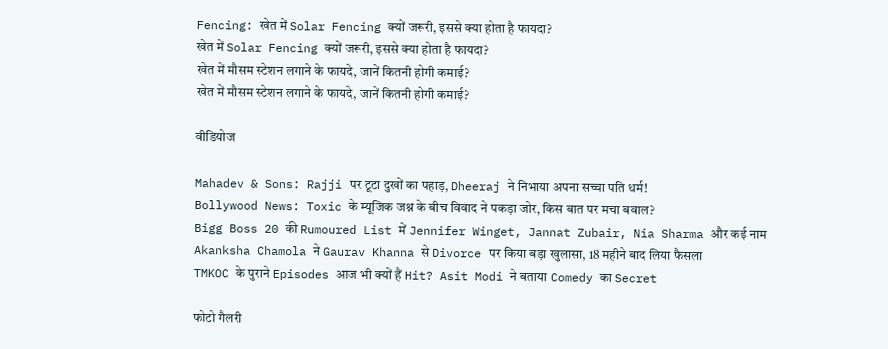Fencing: खेत में Solar Fencing क्यों जरूरी, इससे क्या होता है फायदा?
खेत में Solar Fencing क्यों जरूरी, इससे क्या होता है फायदा?
खेत में मौसम स्टेशन लगाने के फायदे, जानें कितनी होगी कमाई?
खेत में मौसम स्टेशन लगाने के फायदे, जानें कितनी होगी कमाई?

वीडियोज

Mahadev & Sons: Rajji पर टूटा दुखों का पहाड़, Dheeraj ने निभाया अपना सच्चा पति धर्म!
Bollywood News: Toxic के म्यूजिक जश्न के बीच विवाद ने पकड़ा जोर, किस बात पर मचा बवाल?
Bigg Boss 20 की Rumoured List में Jennifer Winget, Jannat Zubair, Nia Sharma और कई नाम
Akanksha Chamola ने Gaurav Khanna से Divorce पर किया बड़ा खुलासा, 18 महीने बाद लिया फैसला
TMKOC के पुराने Episodes आज भी क्यों हैं Hit? Asit Modi ने बताया Comedy का Secret

फोटो गैलरी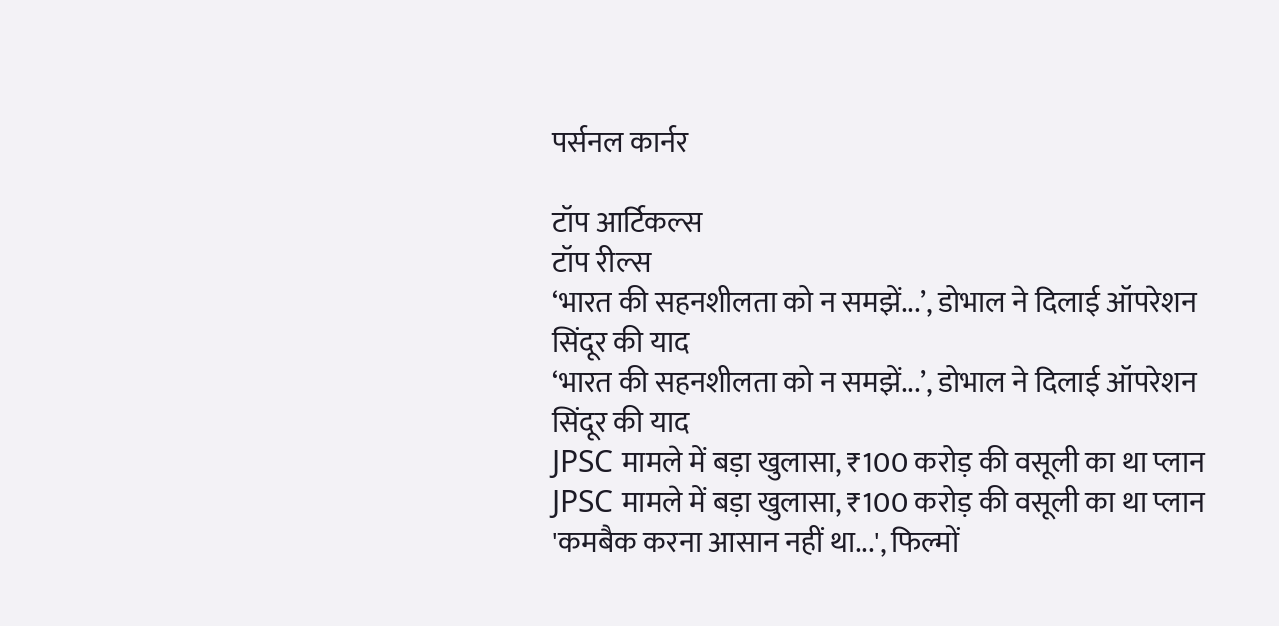पर्सनल कार्नर

टॉप आर्टिकल्स
टॉप रील्स
‘भारत की सहनशीलता को न समझें...’, डोभाल ने दिलाई ऑपरेशन सिंदूर की याद
‘भारत की सहनशीलता को न समझें...’, डोभाल ने दिलाई ऑपरेशन सिंदूर की याद
JPSC मामले में बड़ा खुलासा, ₹100 करोड़ की वसूली का था प्लान
JPSC मामले में बड़ा खुलासा, ₹100 करोड़ की वसूली का था प्लान
'कमबैक करना आसान नहीं था...', फिल्मों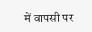में वापसी पर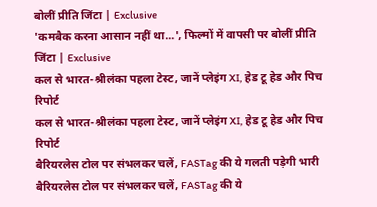बोलीं प्रीति जिंटा | Exclusive
'कमबैक करना आसान नहीं था...', फिल्मों में वापसी पर बोलीं प्रीति जिंटा | Exclusive
कल से भारत-श्रीलंका पहला टेस्ट, जानें प्लेइंग XI, हेड टू हेड और पिच रिपोर्ट
कल से भारत-श्रीलंका पहला टेस्ट, जानें प्लेइंग XI, हेड टू हेड और पिच रिपोर्ट
बैरियरलेस टोल पर संभलकर चलें, FASTag की ये गलती पड़ेगी भारी
बैरियरलेस टोल पर संभलकर चलें, FASTag की ये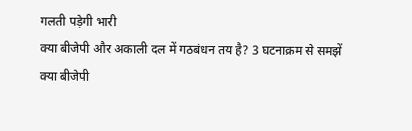गलती पड़ेगी भारी
क्या बीजेपी और अकाली दल में गठबंधन तय है? 3 घटनाक्रम से समझें
क्या बीजेपी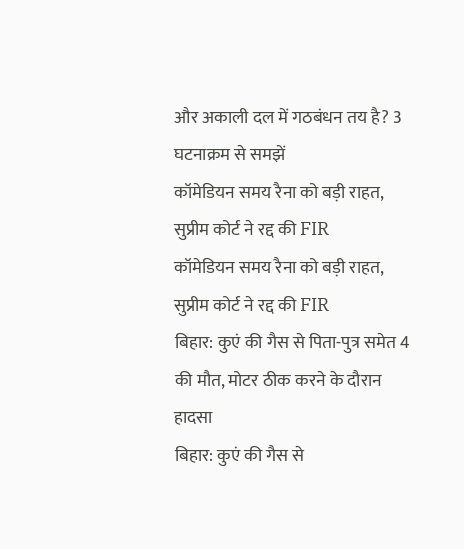और अकाली दल में गठबंधन तय है? 3 घटनाक्रम से समझें
कॉमेडियन समय रैना को बड़ी राहत, सुप्रीम कोर्ट ने रद्द की FIR
कॉमेडियन समय रैना को बड़ी राहत, सुप्रीम कोर्ट ने रद्द की FIR
बिहार: कुएं की गैस से पिता-पुत्र समेत 4 की मौत, मोटर ठीक करने के दौरान हादसा
बिहार: कुएं की गैस से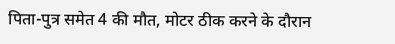पिता-पुत्र समेत 4 की मौत, मोटर ठीक करने के दौरान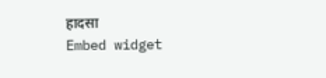हादसा
Embed widget